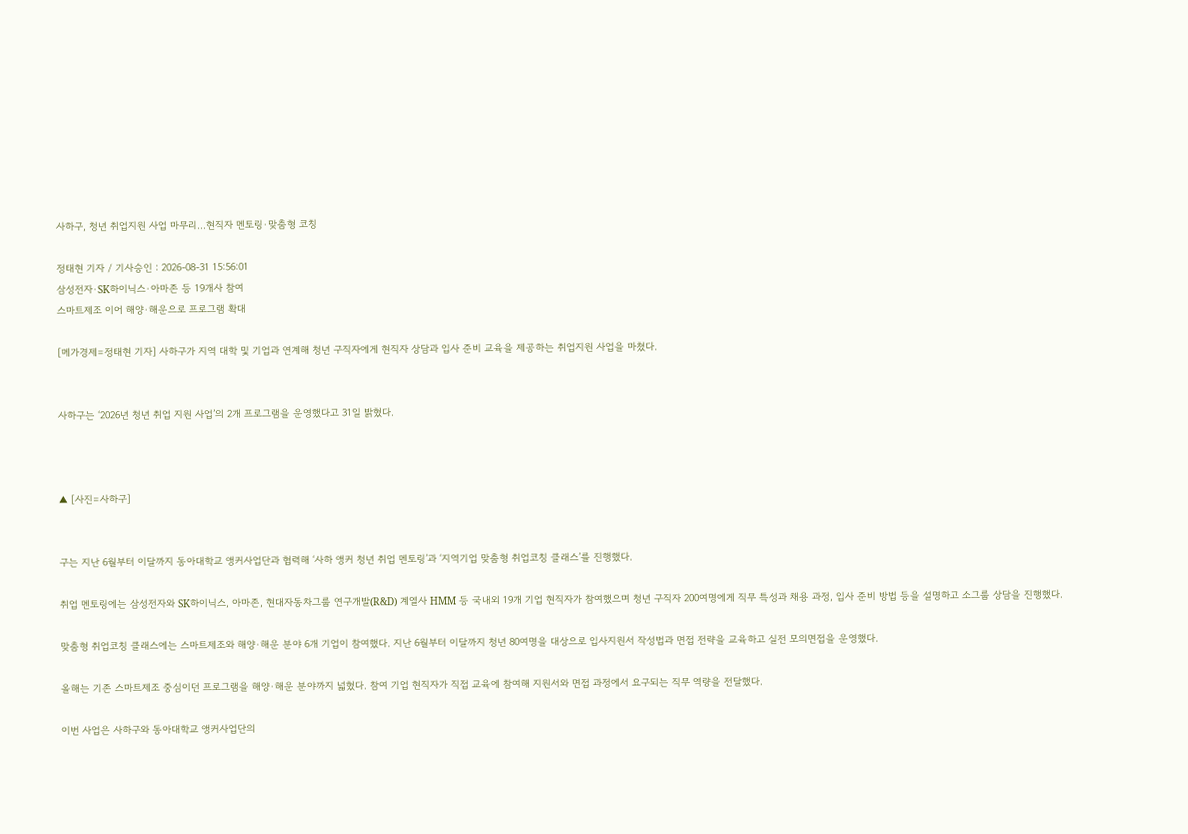사하구, 청년 취업지원 사업 마무리…현직자 멘토링·맞춤형 코칭

정태현 기자 / 기사승인 : 2026-08-31 15:56:01
삼성전자·SK하이닉스·아마존 등 19개사 참여
스마트제조 이어 해양·해운으로 프로그램 확대

[메가경제=정태현 기자] 사하구가 지역 대학 및 기업과 연계해 청년 구직자에게 현직자 상담과 입사 준비 교육을 제공하는 취업지원 사업을 마쳤다.


사하구는 ‘2026년 청년 취업 지원 사업’의 2개 프로그램을 운영했다고 31일 밝혔다.



▲ [사진=사하구]


구는 지난 6월부터 이달까지 동아대학교 앵커사업단과 협력해 ‘사하 앵커 청년 취업 멘토링’과 ‘지역기업 맞춤형 취업코칭 클래스’를 진행했다.

취업 멘토링에는 삼성전자와 SK하이닉스, 아마존, 현대자동차그룹 연구개발(R&D) 계열사 HMM 등 국내외 19개 기업 현직자가 참여했으며 청년 구직자 200여명에게 직무 특성과 채용 과정, 입사 준비 방법 등을 설명하고 소그룹 상담을 진행했다.

맞춤형 취업코칭 클래스에는 스마트제조와 해양·해운 분야 6개 기업이 참여했다. 지난 6월부터 이달까지 청년 80여명을 대상으로 입사지원서 작성법과 면접 전략을 교육하고 실전 모의면접을 운영했다.

올해는 기존 스마트제조 중심이던 프로그램을 해양·해운 분야까지 넓혔다. 참여 기업 현직자가 직접 교육에 참여해 지원서와 면접 과정에서 요구되는 직무 역량을 전달했다.

이번 사업은 사하구와 동아대학교 앵커사업단의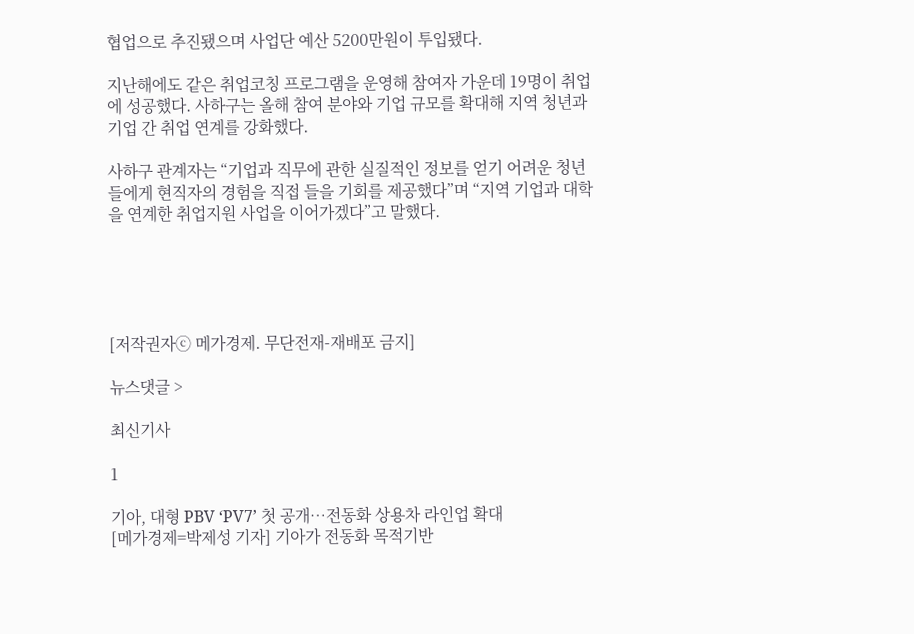협업으로 추진됐으며 사업단 예산 5200만원이 투입됐다.

지난해에도 같은 취업코칭 프로그램을 운영해 참여자 가운데 19명이 취업에 성공했다. 사하구는 올해 참여 분야와 기업 규모를 확대해 지역 청년과 기업 간 취업 연계를 강화했다.

사하구 관계자는 “기업과 직무에 관한 실질적인 정보를 얻기 어려운 청년들에게 현직자의 경험을 직접 들을 기회를 제공했다”며 “지역 기업과 대학을 연계한 취업지원 사업을 이어가겠다”고 말했다.





[저작권자ⓒ 메가경제. 무단전재-재배포 금지]

뉴스댓글 >

최신기사

1

기아, 대형 PBV ‘PV7’ 첫 공개…전동화 상용차 라인업 확대
[메가경제=박제성 기자] 기아가 전동화 목적기반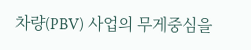차량(PBV) 사업의 무게중심을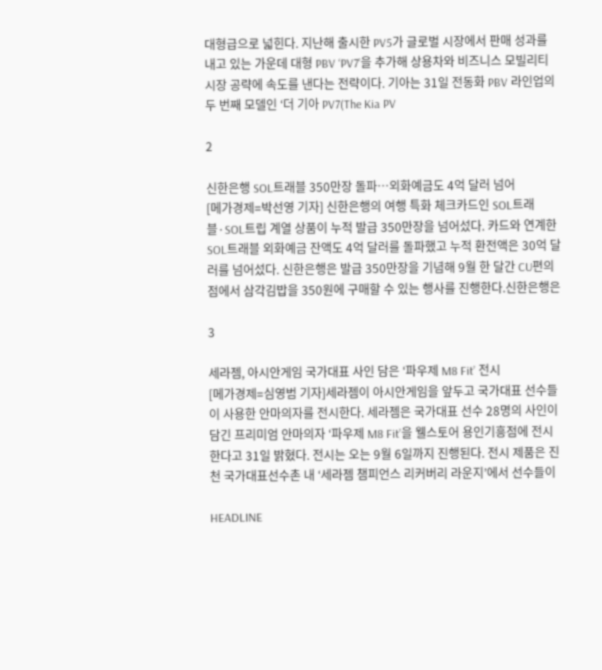대형급으로 넓힌다. 지난해 출시한 PV5가 글로벌 시장에서 판매 성과를 내고 있는 가운데 대형 PBV ‘PV7’을 추가해 상용차와 비즈니스 모빌리티 시장 공략에 속도를 낸다는 전략이다. 기아는 31일 전동화 PBV 라인업의 두 번째 모델인 ‘더 기아 PV7(The Kia PV

2

신한은행 SOL트래블 350만장 돌파…외화예금도 4억 달러 넘어
[메가경제=박선영 기자] 신한은행의 여행 특화 체크카드인 SOL트래블·SOL트립 계열 상품이 누적 발급 350만장을 넘어섰다. 카드와 연계한 SOL트래블 외화예금 잔액도 4억 달러를 돌파했고 누적 환전액은 30억 달러를 넘어섰다. 신한은행은 발급 350만장을 기념해 9월 한 달간 CU편의점에서 삼각김밥을 350원에 구매할 수 있는 행사를 진행한다.신한은행은

3

세라젬, 아시안게임 국가대표 사인 담은 ‘파우제 M8 Fit’ 전시
[메가경제=심영범 기자]세라젬이 아시안게임을 앞두고 국가대표 선수들이 사용한 안마의자를 전시한다. 세라젬은 국가대표 선수 28명의 사인이 담긴 프리미엄 안마의자 ‘파우제 M8 Fit’을 웰스토어 용인기흥점에 전시한다고 31일 밝혔다. 전시는 오는 9월 6일까지 진행된다. 전시 제품은 진천 국가대표선수촌 내 ‘세라젬 챔피언스 리커버리 라운지’에서 선수들이

HEADLINE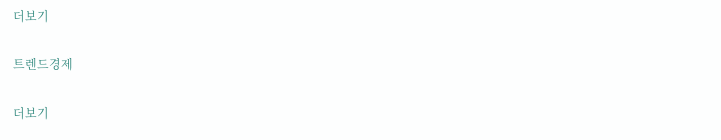더보기

트렌드경제

더보기